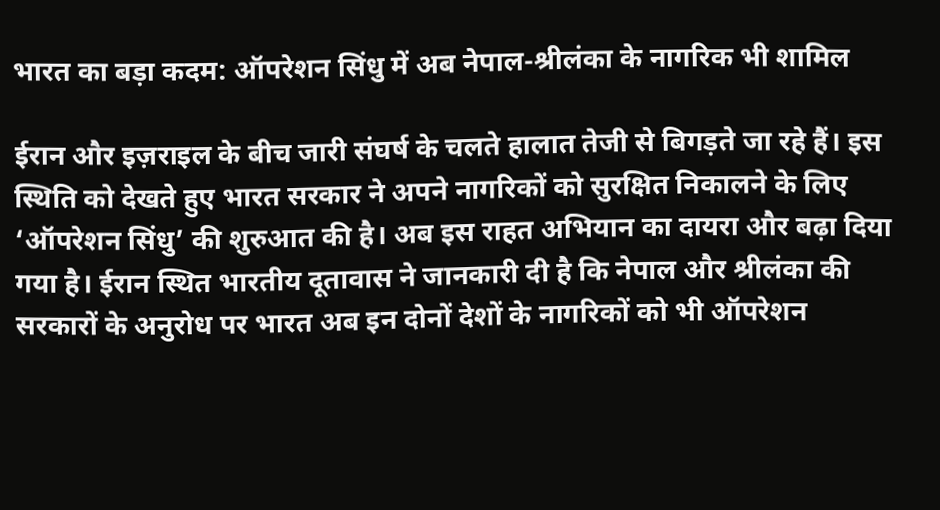भारत का बड़ा कदम: ऑपरेशन सिंधु में अब नेपाल-श्रीलंका के नागरिक भी शामिल

ईरान और इज़राइल के बीच जारी संघर्ष के चलते हालात तेजी से बिगड़ते जा रहे हैं। इस स्थिति को देखते हुए भारत सरकार ने अपने नागरिकों को सुरक्षित निकालने के लिए ‘ऑपरेशन सिंधु’ की शुरुआत की है। अब इस राहत अभियान का दायरा और बढ़ा दिया गया है। ईरान स्थित भारतीय दूतावास ने जानकारी दी है कि नेपाल और श्रीलंका की सरकारों के अनुरोध पर भारत अब इन दोनों देशों के नागरिकों को भी ऑपरेशन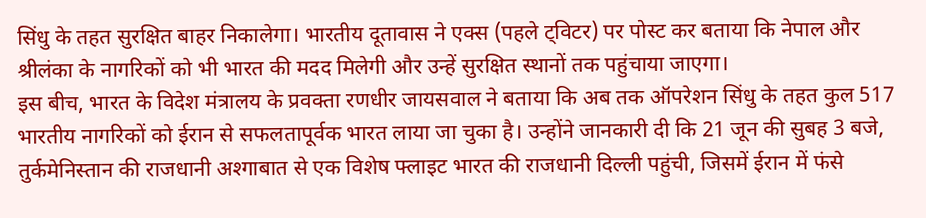सिंधु के तहत सुरक्षित बाहर निकालेगा। भारतीय दूतावास ने एक्स (पहले ट्विटर) पर पोस्ट कर बताया कि नेपाल और श्रीलंका के नागरिकों को भी भारत की मदद मिलेगी और उन्हें सुरक्षित स्थानों तक पहुंचाया जाएगा।
इस बीच, भारत के विदेश मंत्रालय के प्रवक्ता रणधीर जायसवाल ने बताया कि अब तक ऑपरेशन सिंधु के तहत कुल 517 भारतीय नागरिकों को ईरान से सफलतापूर्वक भारत लाया जा चुका है। उन्होंने जानकारी दी कि 21 जून की सुबह 3 बजे, तुर्कमेनिस्तान की राजधानी अश्गाबात से एक विशेष फ्लाइट भारत की राजधानी दिल्ली पहुंची, जिसमें ईरान में फंसे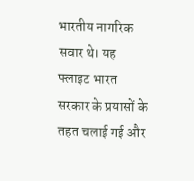भारतीय नागरिक सवार थे। यह फ्लाइट भारत सरकार के प्रयासों के तहत चलाई गई और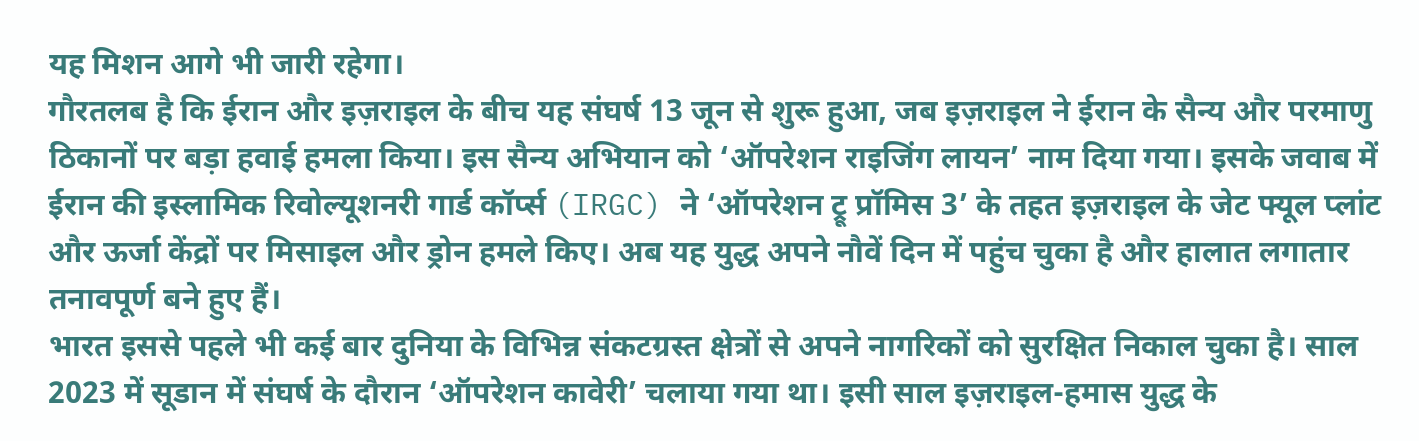यह मिशन आगे भी जारी रहेगा।
गौरतलब है कि ईरान और इज़राइल के बीच यह संघर्ष 13 जून से शुरू हुआ, जब इज़राइल ने ईरान के सैन्य और परमाणु ठिकानों पर बड़ा हवाई हमला किया। इस सैन्य अभियान को ‘ऑपरेशन राइजिंग लायन’ नाम दिया गया। इसके जवाब में ईरान की इस्लामिक रिवोल्यूशनरी गार्ड कॉर्प्स (IRGC) ने ‘ऑपरेशन ट्रू प्रॉमिस 3’ के तहत इज़राइल के जेट फ्यूल प्लांट और ऊर्जा केंद्रों पर मिसाइल और ड्रोन हमले किए। अब यह युद्ध अपने नौवें दिन में पहुंच चुका है और हालात लगातार तनावपूर्ण बने हुए हैं।
भारत इससे पहले भी कई बार दुनिया के विभिन्न संकटग्रस्त क्षेत्रों से अपने नागरिकों को सुरक्षित निकाल चुका है। साल 2023 में सूडान में संघर्ष के दौरान ‘ऑपरेशन कावेरी’ चलाया गया था। इसी साल इज़राइल-हमास युद्ध के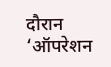दौरान ‘ऑपरेशन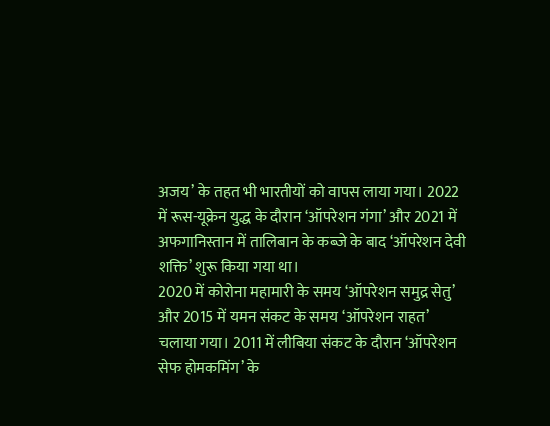अजय’ के तहत भी भारतीयों को वापस लाया गया। 2022 में रूस-यूक्रेन युद्ध के दौरान ‘ऑपरेशन गंगा’ और 2021 में अफगानिस्तान में तालिबान के कब्जे के बाद ‘ऑपरेशन देवी शक्ति’ शुरू किया गया था।
2020 में कोरोना महामारी के समय ‘ऑपरेशन समुद्र सेतु’ और 2015 में यमन संकट के समय ‘ऑपरेशन राहत’ चलाया गया। 2011 में लीबिया संकट के दौरान ‘ऑपरेशन सेफ होमकमिंग’ के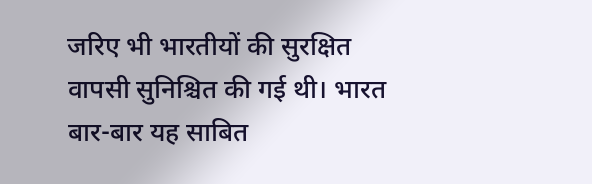जरिए भी भारतीयों की सुरक्षित वापसी सुनिश्चित की गई थी। भारत बार-बार यह साबित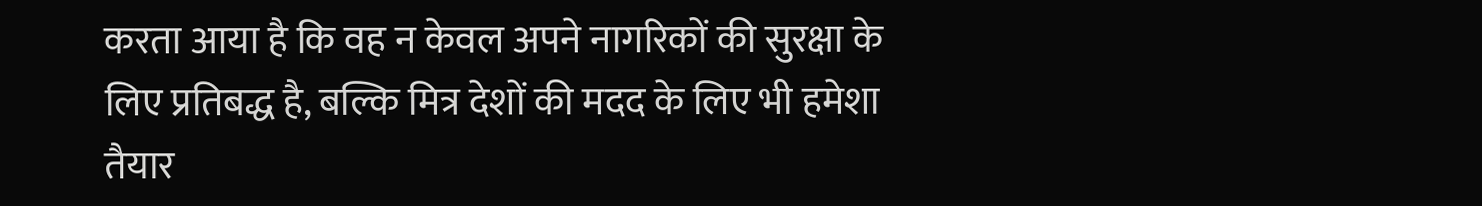करता आया है कि वह न केवल अपने नागरिकों की सुरक्षा के लिए प्रतिबद्ध है, बल्कि मित्र देशों की मदद के लिए भी हमेशा तैयार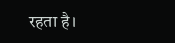रहता है।